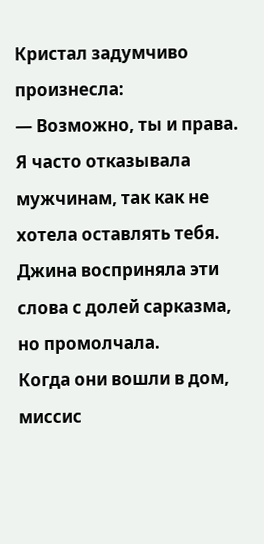Кристал задумчиво произнесла:
— Возможно, ты и права. Я часто отказывала мужчинам, так как не хотела оставлять тебя.
Джина восприняла эти слова с долей сарказма, но промолчала.
Когда они вошли в дом, миссис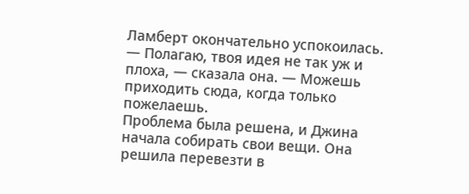Ламберт окончательно успокоилась.
— Полагаю, твоя идея не так уж и плоха, — сказала она. — Можешь приходить сюда, когда только пожелаешь.
Проблема была решена, и Джина начала собирать свои вещи. Она решила перевезти в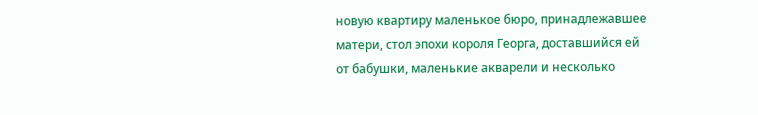новую квартиру маленькое бюро, принадлежавшее матери, стол эпохи короля Георга, доставшийся ей от бабушки, маленькие акварели и несколько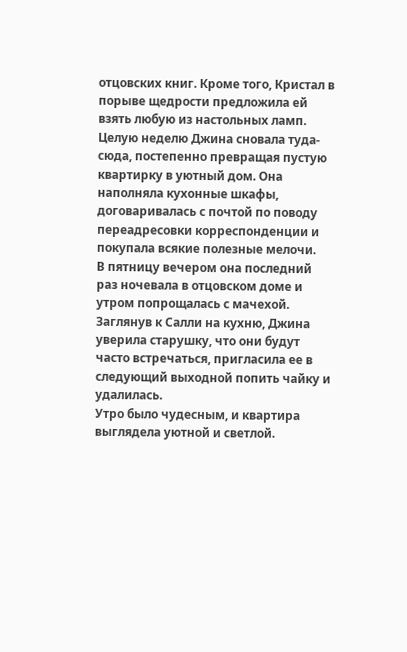отцовских книг. Кроме того, Кристал в порыве щедрости предложила ей взять любую из настольных ламп.
Целую неделю Джина сновала туда-сюда, постепенно превращая пустую квартирку в уютный дом. Она наполняла кухонные шкафы, договаривалась с почтой по поводу переадресовки корреспонденции и покупала всякие полезные мелочи.
В пятницу вечером она последний раз ночевала в отцовском доме и утром попрощалась с мачехой. Заглянув к Салли на кухню, Джина уверила старушку, что они будут часто встречаться, пригласила ее в следующий выходной попить чайку и удалилась.
Утро было чудесным, и квартира выглядела уютной и светлой.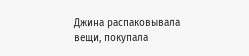Джина распаковывала вещи, покупала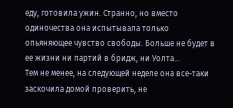еду, готовила ужин. Странно, но вместо одиночества она испытывала только опьяняющее чувство свободы. Больше не будет в ее жизни ни партий в бридж, ни Уолта...
Тем не менее, на следующей неделе она все-таки заскочила домой проверить, не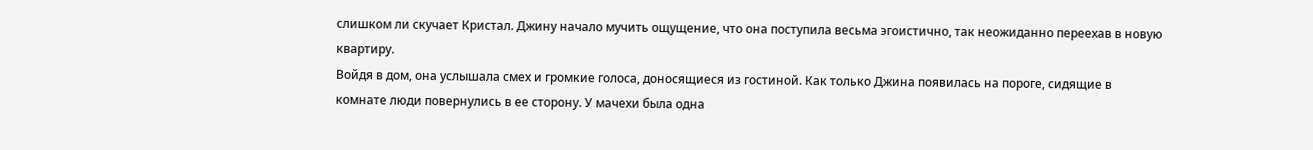слишком ли скучает Кристал. Джину начало мучить ощущение, что она поступила весьма эгоистично, так неожиданно переехав в новую квартиру.
Войдя в дом, она услышала смех и громкие голоса, доносящиеся из гостиной. Как только Джина появилась на пороге, сидящие в комнате люди повернулись в ее сторону. У мачехи была одна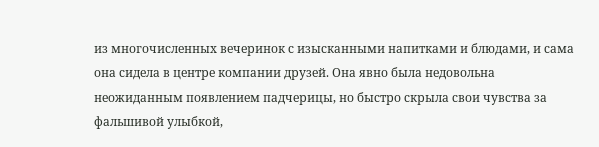из многочисленных вечеринок с изысканными напитками и блюдами, и сама она сидела в центре компании друзей. Она явно была недовольна неожиданным появлением падчерицы, но быстро скрыла свои чувства за фальшивой улыбкой,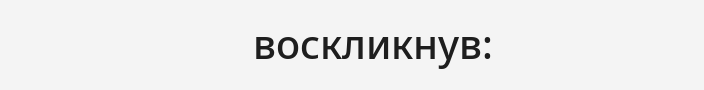воскликнув: